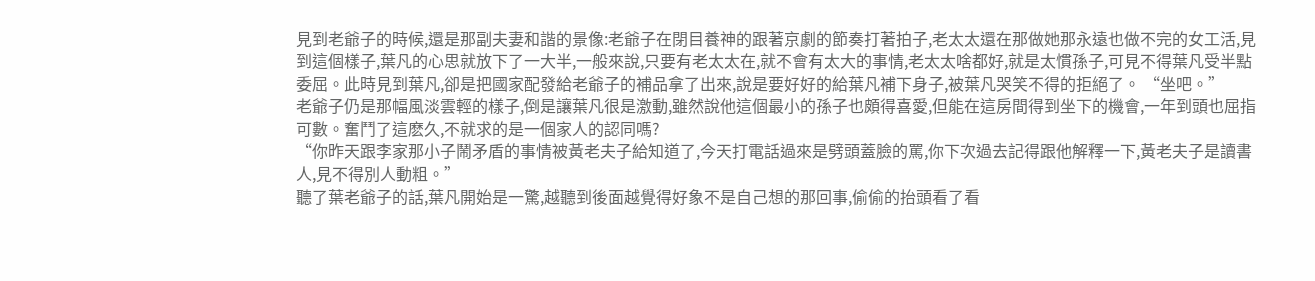見到老爺子的時候,還是那副夫妻和諧的景像:老爺子在閉目養神的跟著京劇的節奏打著拍子,老太太還在那做她那永遠也做不完的女工活,見到這個樣子,葉凡的心思就放下了一大半,一般來說,只要有老太太在,就不會有太大的事情,老太太啥都好,就是太慣孫子,可見不得葉凡受半點委屈。此時見到葉凡,卻是把國家配發給老爺子的補品拿了出來,說是要好好的給葉凡補下身子,被葉凡哭笑不得的拒絕了。 “坐吧。”
老爺子仍是那幅風淡雲輕的樣子,倒是讓葉凡很是激動,雖然說他這個最小的孫子也頗得喜愛,但能在這房間得到坐下的機會,一年到頭也屈指可數。奮鬥了這麽久,不就求的是一個家人的認同嗎?
“你昨天跟李家那小子鬧矛盾的事情被黃老夫子給知道了,今天打電話過來是劈頭蓋臉的罵,你下次過去記得跟他解釋一下,黃老夫子是讀書人,見不得別人動粗。”
聽了葉老爺子的話,葉凡開始是一驚,越聽到後面越覺得好象不是自己想的那回事,偷偷的抬頭看了看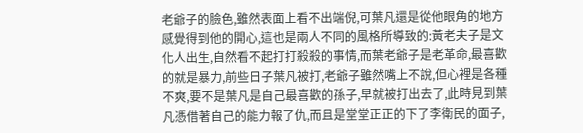老爺子的臉色,雖然表面上看不出端倪,可葉凡還是從他眼角的地方感覺得到他的開心,這也是兩人不同的風格所導致的:黃老夫子是文化人出生,自然看不起打打殺殺的事情,而葉老爺子是老革命,最喜歡的就是暴力,前些日子葉凡被打,老爺子雖然嘴上不說,但心裡是各種不爽,要不是葉凡是自己最喜歡的孫子,早就被打出去了,此時見到葉凡憑借著自己的能力報了仇,而且是堂堂正正的下了李衛民的面子,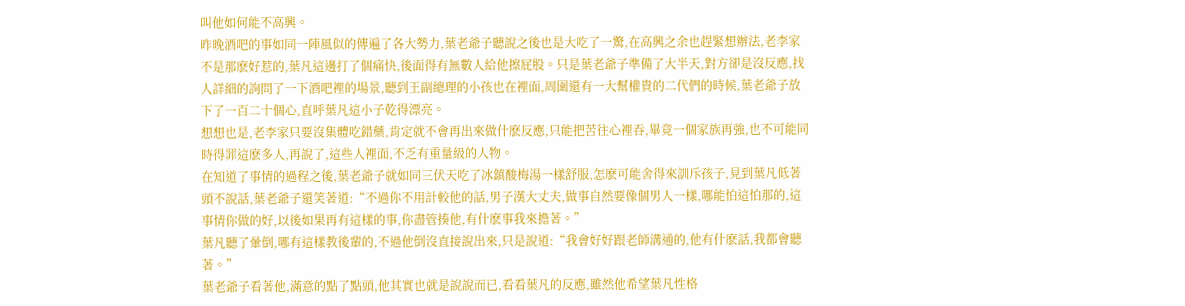叫他如何能不高興。
昨晚酒吧的事如同一陣風似的傳遍了各大勢力,葉老爺子聽說之後也是大吃了一驚,在高興之余也趕緊想辦法,老李家不是那麽好惹的,葉凡這邊打了個痛快,後面得有無數人給他擦屁股。只是葉老爺子準備了大半天,對方卻是沒反應,找人詳細的詢問了一下酒吧裡的場景,聽到王副總理的小孩也在裡面,周圍還有一大幫權貴的二代們的時候,葉老爺子放下了一百二十個心,直呼葉凡這小子乾得漂亮。
想想也是,老李家只要沒集體吃錯藥,肯定就不會再出來做什麽反應,只能把苦往心裡吞,畢竟一個家族再強,也不可能同時得罪這麽多人,再說了,這些人裡面,不乏有重量級的人物。
在知道了事情的過程之後,葉老爺子就如同三伏天吃了冰鎮酸梅湯一樣舒服,怎麽可能舍得來訓斥孩子,見到葉凡低著頭不說話,葉老爺子還笑著道:“不過你不用計較他的話,男子漢大丈夫,做事自然要像個男人一樣,哪能怕這怕那的,這事情你做的好,以後如果再有這樣的事,你盡管揍他,有什麽事我來擔著。”
葉凡聽了暈倒,哪有這樣教後輩的,不過他倒沒直接說出來,只是說道:“我會好好跟老師溝通的,他有什麽話,我都會聽著。”
葉老爺子看著他,滿意的點了點頭,他其實也就是說說而已,看看葉凡的反應,雖然他希望葉凡性格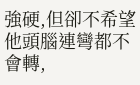強硬,但卻不希望他頭腦連彎都不會轉,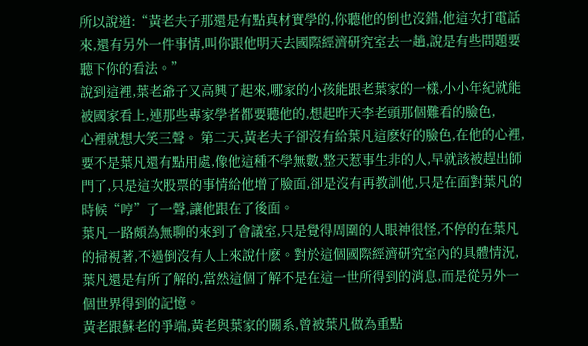所以說道:“黃老夫子那還是有點真材實學的,你聽他的倒也沒錯,他這次打電話來,還有另外一件事情,叫你跟他明天去國際經濟研究室去一趟,說是有些問題要聽下你的看法。”
說到這裡,葉老爺子又高興了起來,哪家的小孩能跟老葉家的一樣,小小年紀就能被國家看上,連那些專家學者都要聽他的,想起昨天李老頭那個難看的臉色,
心裡就想大笑三聲。 第二天,黃老夫子卻沒有給葉凡這麽好的臉色,在他的心裡,要不是葉凡還有點用處,像他這種不學無數,整天惹事生非的人,早就該被趕出師門了,只是這次股票的事情給他增了臉面,卻是沒有再教訓他,只是在面對葉凡的時候“哼”了一聲,讓他跟在了後面。
葉凡一路頗為無聊的來到了會議室,只是覺得周圍的人眼神很怪,不停的在葉凡的掃視著,不過倒沒有人上來說什麽。對於這個國際經濟研究室內的具體情況,葉凡還是有所了解的,當然這個了解不是在這一世所得到的消息,而是從另外一個世界得到的記憶。
黃老跟蘇老的爭端,黃老與葉家的關系,曾被葉凡做為重點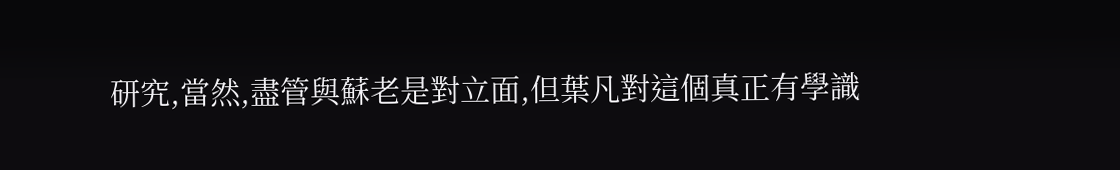研究,當然,盡管與蘇老是對立面,但葉凡對這個真正有學識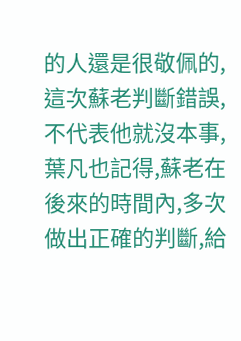的人還是很敬佩的,這次蘇老判斷錯誤,不代表他就沒本事,葉凡也記得,蘇老在後來的時間內,多次做出正確的判斷,給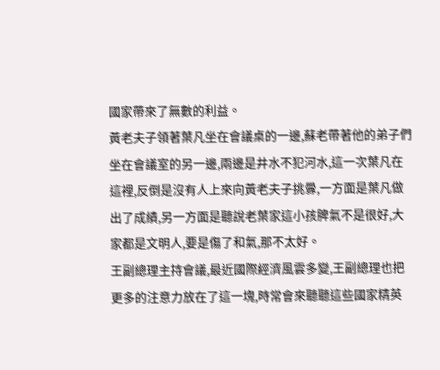國家帶來了無數的利益。
黃老夫子領著葉凡坐在會議桌的一邊,蘇老帶著他的弟子們坐在會議室的另一邊,兩邊是井水不犯河水,這一次葉凡在這裡,反倒是沒有人上來向黃老夫子挑釁,一方面是葉凡做出了成績,另一方面是聽說老葉家這小孩脾氣不是很好,大家都是文明人,要是傷了和氣,那不太好。
王副總理主持會議,最近國際經濟風雲多變,王副總理也把更多的注意力放在了這一塊,時常會來聽聽這些國家精英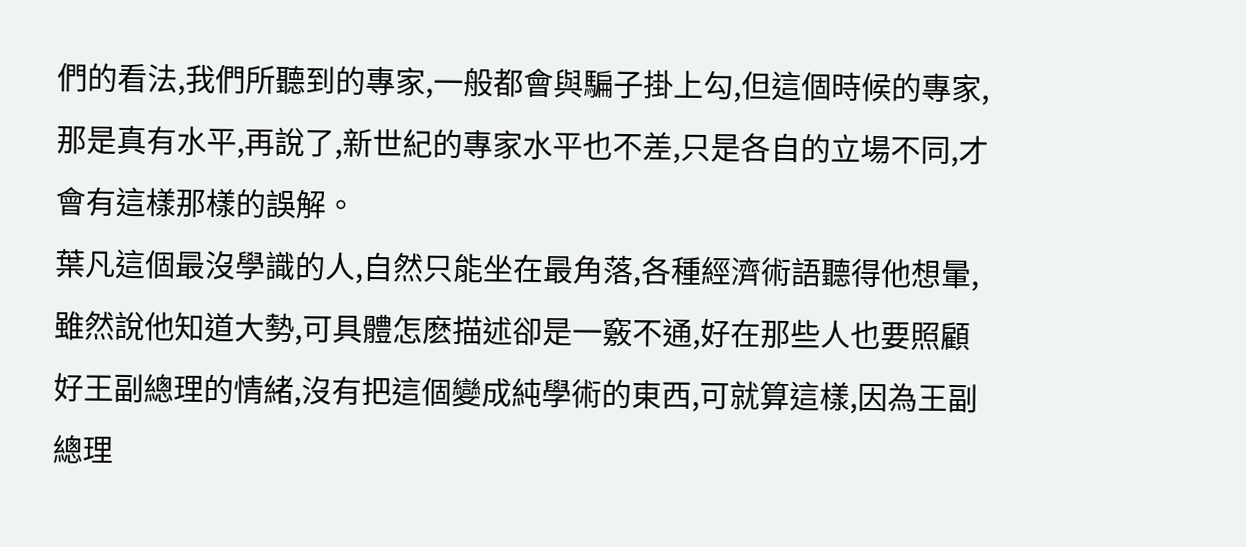們的看法,我們所聽到的專家,一般都會與騙子掛上勾,但這個時候的專家,那是真有水平,再說了,新世紀的專家水平也不差,只是各自的立場不同,才會有這樣那樣的誤解。
葉凡這個最沒學識的人,自然只能坐在最角落,各種經濟術語聽得他想暈,雖然說他知道大勢,可具體怎麽描述卻是一竅不通,好在那些人也要照顧好王副總理的情緒,沒有把這個變成純學術的東西,可就算這樣,因為王副總理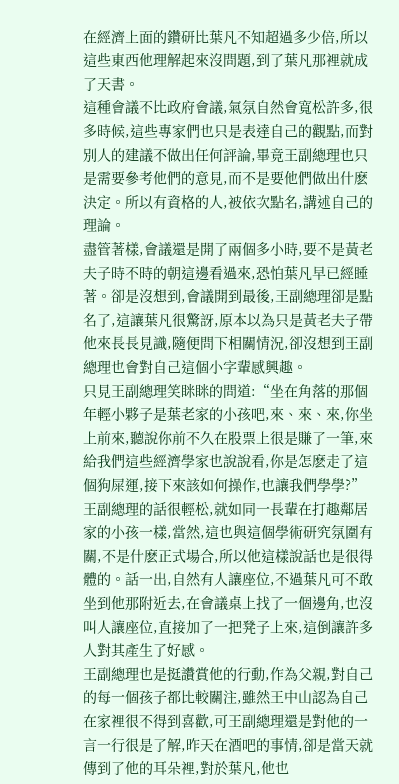在經濟上面的鑽研比葉凡不知超過多少倍,所以這些東西他理解起來沒問題,到了葉凡那裡就成了天書。
這種會議不比政府會議,氣氛自然會寬松許多,很多時候,這些專家們也只是表達自己的觀點,而對別人的建議不做出任何評論,畢竟王副總理也只是需要參考他們的意見,而不是要他們做出什麽決定。所以有資格的人,被依次點名,講述自己的理論。
盡管著樣,會議還是開了兩個多小時,要不是黃老夫子時不時的朝這邊看過來,恐怕葉凡早已經睡著。卻是沒想到,會議開到最後,王副總理卻是點名了,這讓葉凡很驚訝,原本以為只是黃老夫子帶他來長長見識,隨便問下相關情況,卻沒想到王副總理也會對自己這個小字輩感興趣。
只見王副總理笑眯眯的問道:“坐在角落的那個年輕小夥子是葉老家的小孩吧,來、來、來,你坐上前來,聽說你前不久在股票上很是賺了一筆,來給我們這些經濟學家也說說看,你是怎麽走了這個狗屎運,接下來該如何操作,也讓我們學學?”
王副總理的話很輕松,就如同一長輩在打趣鄰居家的小孩一樣,當然,這也與這個學術研究氛圍有關,不是什麽正式場合,所以他這樣說話也是很得體的。話一出,自然有人讓座位,不過葉凡可不敢坐到他那附近去,在會議桌上找了一個邊角,也沒叫人讓座位,直接加了一把凳子上來,這倒讓許多人對其產生了好感。
王副總理也是挺讚賞他的行動,作為父親,對自己的每一個孩子都比較關注,雖然王中山認為自己在家裡很不得到喜歡,可王副總理還是對他的一言一行很是了解,昨天在酒吧的事情,卻是當天就傳到了他的耳朵裡,對於葉凡,他也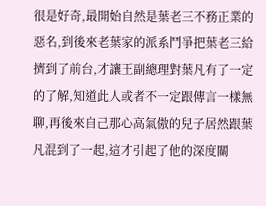很是好奇,最開始自然是葉老三不務正業的惡名,到後來老葉家的派系鬥爭把葉老三給擠到了前台,才讓王副總理對葉凡有了一定的了解,知道此人或者不一定跟傳言一樣無聊,再後來自己那心高氣傲的兒子居然跟葉凡混到了一起,這才引起了他的深度關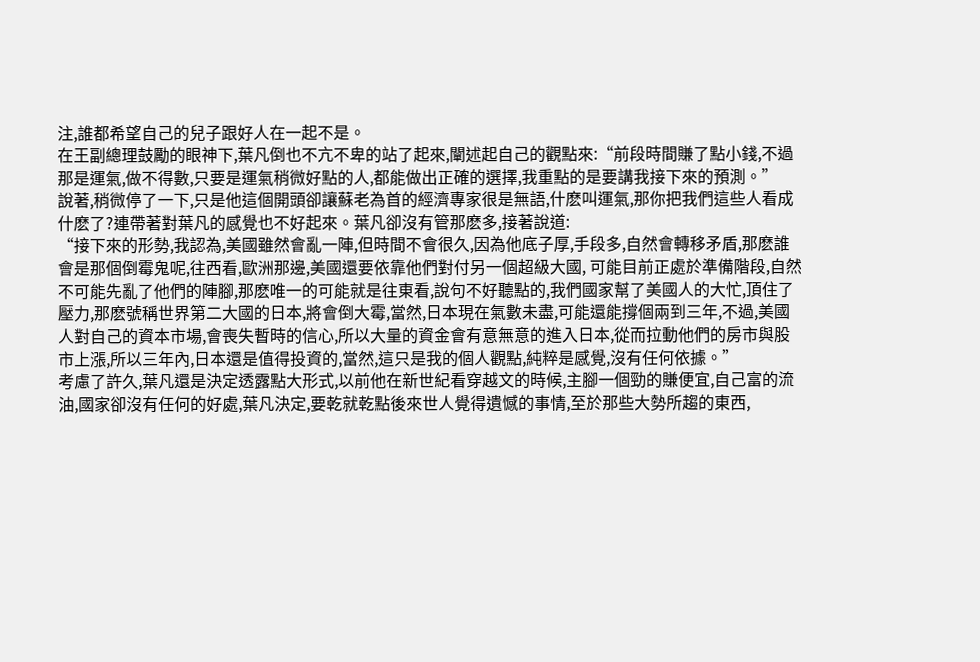注,誰都希望自己的兒子跟好人在一起不是。
在王副總理鼓勵的眼神下,葉凡倒也不亢不卑的站了起來,闡述起自己的觀點來:“前段時間賺了點小錢,不過那是運氣,做不得數,只要是運氣稍微好點的人,都能做出正確的選擇,我重點的是要講我接下來的預測。”
說著,稍微停了一下,只是他這個開頭卻讓蘇老為首的經濟專家很是無語,什麽叫運氣,那你把我們這些人看成什麽了?連帶著對葉凡的感覺也不好起來。葉凡卻沒有管那麽多,接著說道:
“接下來的形勢,我認為,美國雖然會亂一陣,但時間不會很久,因為他底子厚,手段多,自然會轉移矛盾,那麽誰會是那個倒霉鬼呢,往西看,歐洲那邊,美國還要依靠他們對付另一個超級大國, 可能目前正處於準備階段,自然不可能先亂了他們的陣腳,那麽唯一的可能就是往東看,說句不好聽點的,我們國家幫了美國人的大忙,頂住了壓力,那麽號稱世界第二大國的日本,將會倒大霉,當然,日本現在氣數未盡,可能還能撐個兩到三年,不過,美國人對自己的資本市場,會喪失暫時的信心,所以大量的資金會有意無意的進入日本,從而拉動他們的房市與股市上漲,所以三年內,日本還是值得投資的,當然,這只是我的個人觀點,純粹是感覺,沒有任何依據。”
考慮了許久,葉凡還是決定透露點大形式,以前他在新世紀看穿越文的時候,主腳一個勁的賺便宜,自己富的流油,國家卻沒有任何的好處,葉凡決定,要乾就乾點後來世人覺得遺憾的事情,至於那些大勢所趨的東西,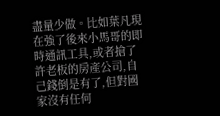盡量少做。比如葉凡現在強了後來小馬哥的即時通訊工具,或者搶了許老板的房產公司,自己錢倒是有了,但對國家沒有任何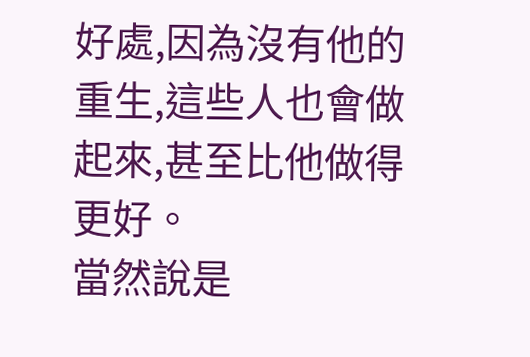好處,因為沒有他的重生,這些人也會做起來,甚至比他做得更好。
當然說是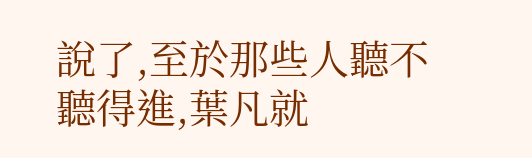說了,至於那些人聽不聽得進,葉凡就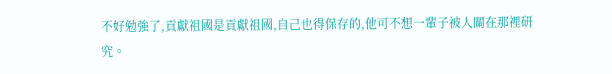不好勉強了,貢獻祖國是貢獻祖國,自己也得保存的,他可不想一輩子被人關在那裡研究。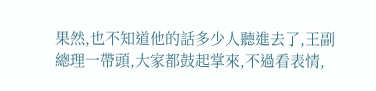果然,也不知道他的話多少人聽進去了,王副總理一帶頭,大家都鼓起掌來,不過看表情,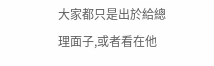大家都只是出於給總理面子,或者看在他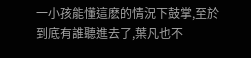一小孩能懂這麽的情況下鼓掌,至於到底有誰聽進去了,葉凡也不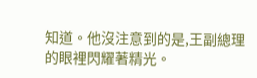知道。他沒注意到的是,王副總理的眼裡閃耀著精光。